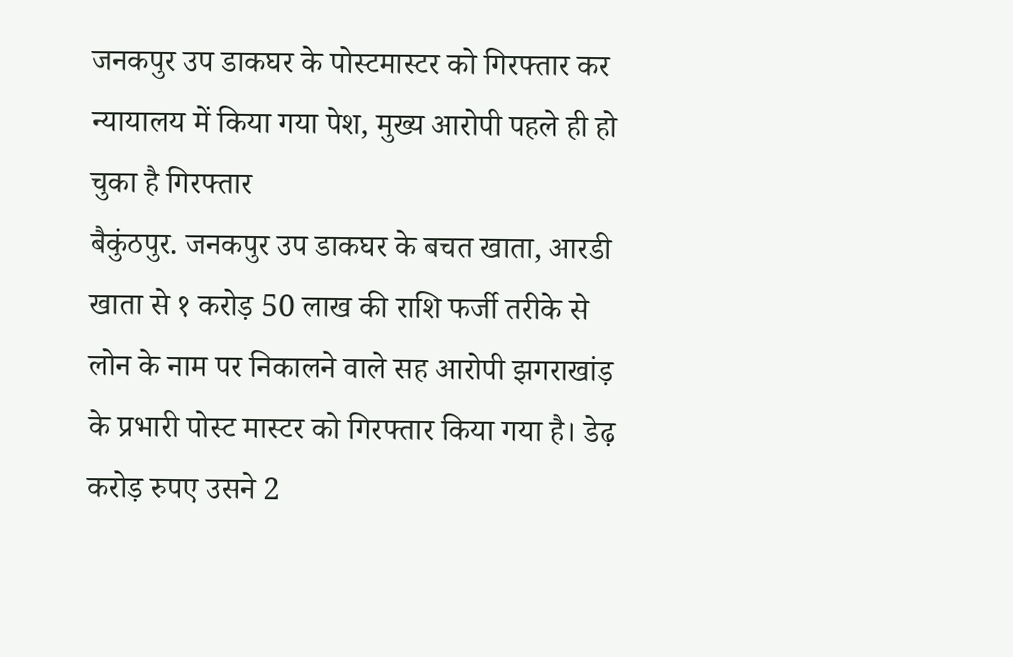जनकपुर उप डाकघर के पोस्टमास्टर को गिरफ्तार कर न्यायालय में किया गया पेश, मुख्य आरोपी पहले ही हो चुका है गिरफ्तार
बैकुंठपुर. जनकपुर उप डाकघर के बचत खाता, आरडी खाता से १ करोड़ 50 लाख की राशि फर्जी तरीके से लोन के नाम पर निकालने वाले सह आरोपी झगराखांड़ के प्रभारी पोस्ट मास्टर को गिरफ्तार किया गया है। डेढ़ करोड़ रुपए उसने 2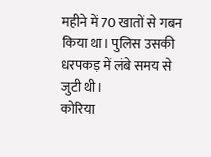महीने में 70 खातों से गबन किया था। पुलिस उसकी धरपकड़ में लंबे समय से जुटी थी।
कोरिया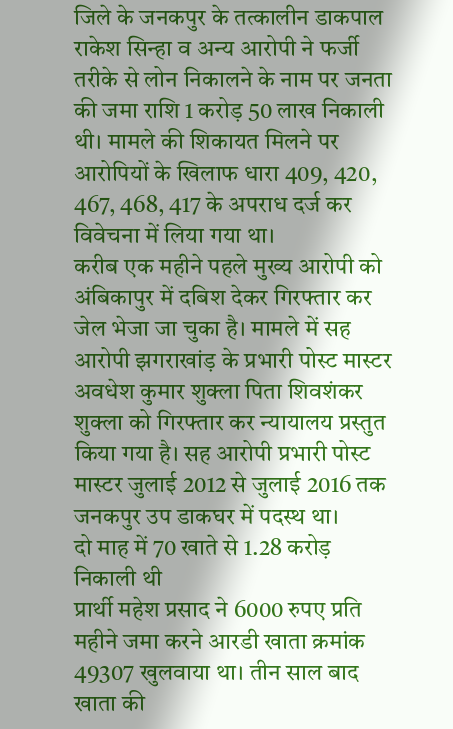जिले के जनकपुर के तत्कालीन डाकपाल राकेश सिन्हा व अन्य आरोपी ने फर्जी तरीके से लोन निकालने के नाम पर जनता की जमा राशि 1 करोड़ 50 लाख निकाली थी। मामले की शिकायत मिलने पर आरोपियों के खिलाफ धारा 409, 420, 467, 468, 417 के अपराध दर्ज कर विवेचना में लिया गया था।
करीब एक महीने पहले मुख्य आरोपी को अंबिकापुर में दबिश देकर गिरफ्तार कर जेल भेजा जा चुका है। मामले में सह आरोपी झगराखांड़ के प्रभारी पोस्ट मास्टर अवधेश कुमार शुक्ला पिता शिवशंकर शुक्ला को गिरफ्तार कर न्यायालय प्रस्तुत किया गया है। सह आरोपी प्रभारी पोस्ट मास्टर जुलाई 2012 से जुलाई 2016 तक जनकपुर उप डाकघर में पदस्थ था।
दो माह में 70 खाते से 1.28 करोड़ निकाली थी
प्रार्थी महेश प्रसाद ने 6000 रुपए प्रति महीने जमा करने आरडी खाता क्रमांक 49307 खुलवाया था। तीन साल बाद खाता की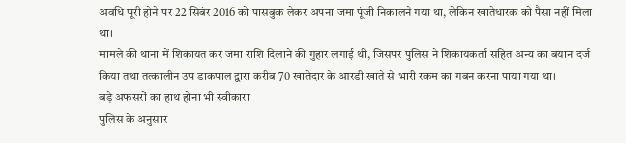अवधि पूरी होने पर 22 सिबंर 2016 को पासबुक लेकर अपना जमा पूंजी निकालने गया था, लेकिन खातेधारक को पैसा नहीं मिला था।
मामले की थाना में शिकायत कर जमा राशि दिलाने की गुहार लगाई थी, जिसपर पुलिस ने शिकायकर्ता सहित अन्य का बयान दर्ज किया तथा तत्कालीन उप डाकपाल द्वारा करीब 70 खातेदार के आरडी खाते से भारी रकम का गबन करना पाया गया था।
बड़े अफसरों का हाथ होना भी स्वीकारा
पुलिस के अनुसार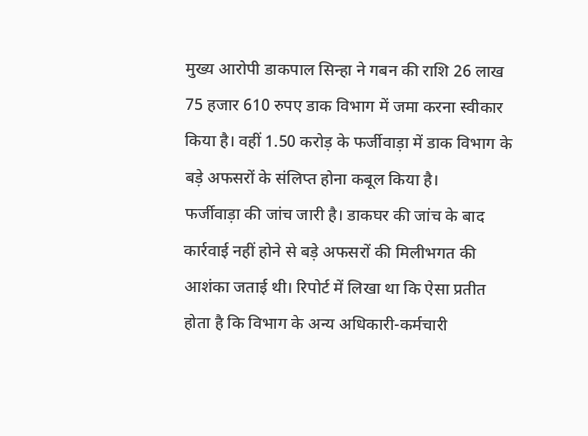मुख्य आरोपी डाकपाल सिन्हा ने गबन की राशि 26 लाख 75 हजार 610 रुपए डाक विभाग में जमा करना स्वीकार किया है। वहीं 1.50 करोड़ के फर्जीवाड़ा में डाक विभाग के बड़े अफसरों के संलिप्त होना कबूल किया है।
फर्जीवाड़ा की जांच जारी है। डाकघर की जांच के बाद कार्रवाई नहीं होने से बड़े अफसरों की मिलीभगत की आशंका जताई थी। रिपोर्ट में लिखा था कि ऐसा प्रतीत होता है कि विभाग के अन्य अधिकारी-कर्मचारी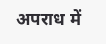अपराध में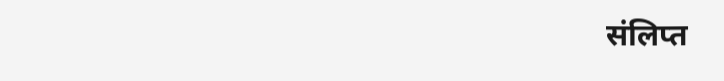संलिप्त